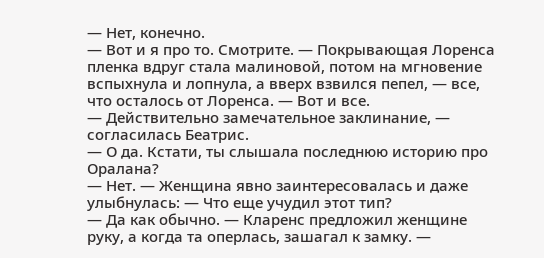— Нет, конечно.
— Вот и я про то. Смотрите. — Покрывающая Лоренса пленка вдруг стала малиновой, потом на мгновение вспыхнула и лопнула, а вверх взвился пепел, — все, что осталось от Лоренса. — Вот и все.
— Действительно замечательное заклинание, — согласилась Беатрис.
— О да. Кстати, ты слышала последнюю историю про Оралана?
— Нет. — Женщина явно заинтересовалась и даже улыбнулась: — Что еще учудил этот тип?
— Да как обычно. — Кларенс предложил женщине руку, а когда та оперлась, зашагал к замку. —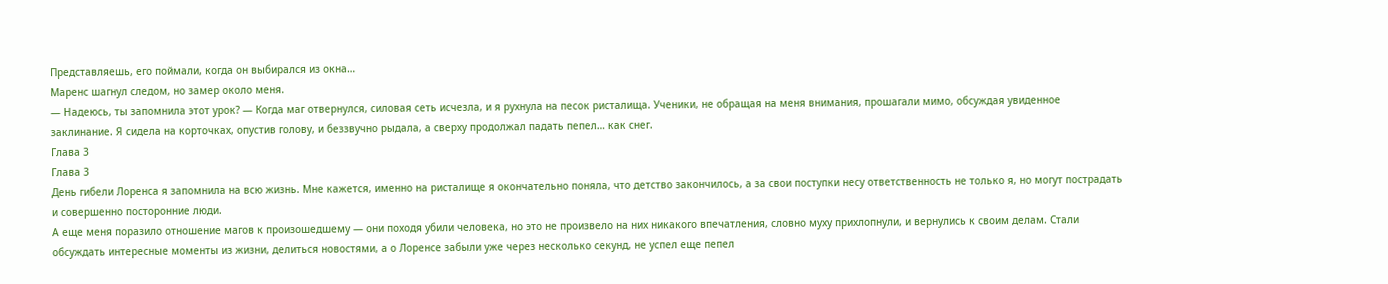Представляешь, его поймали, когда он выбирался из окна…
Маренс шагнул следом, но замер около меня.
— Надеюсь, ты запомнила этот урок? — Когда маг отвернулся, силовая сеть исчезла, и я рухнула на песок ристалища. Ученики, не обращая на меня внимания, прошагали мимо, обсуждая увиденное заклинание. Я сидела на корточках, опустив голову, и беззвучно рыдала, а сверху продолжал падать пепел… как снег.
Глава 3
Глава 3
День гибели Лоренса я запомнила на всю жизнь. Мне кажется, именно на ристалище я окончательно поняла, что детство закончилось, а за свои поступки несу ответственность не только я, но могут пострадать и совершенно посторонние люди.
А еще меня поразило отношение магов к произошедшему — они походя убили человека, но это не произвело на них никакого впечатления, словно муху прихлопнули, и вернулись к своим делам. Стали обсуждать интересные моменты из жизни, делиться новостями, а о Лоренсе забыли уже через несколько секунд, не успел еще пепел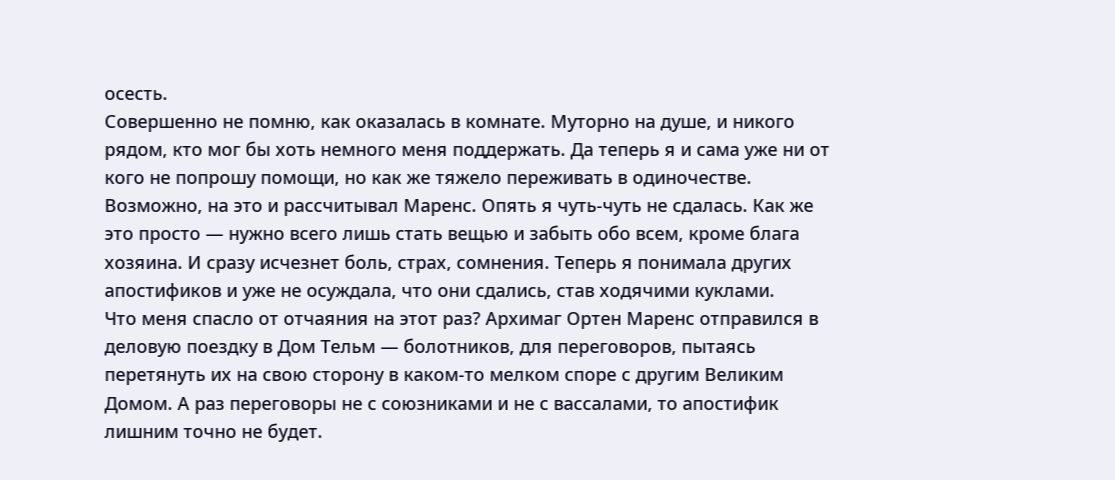осесть.
Совершенно не помню, как оказалась в комнате. Муторно на душе, и никого рядом, кто мог бы хоть немного меня поддержать. Да теперь я и сама уже ни от кого не попрошу помощи, но как же тяжело переживать в одиночестве. Возможно, на это и рассчитывал Маренс. Опять я чуть-чуть не сдалась. Как же это просто — нужно всего лишь стать вещью и забыть обо всем, кроме блага хозяина. И сразу исчезнет боль, страх, сомнения. Теперь я понимала других апостификов и уже не осуждала, что они сдались, став ходячими куклами.
Что меня спасло от отчаяния на этот раз? Архимаг Ортен Маренс отправился в деловую поездку в Дом Тельм — болотников, для переговоров, пытаясь перетянуть их на свою сторону в каком-то мелком споре с другим Великим Домом. А раз переговоры не с союзниками и не с вассалами, то апостифик лишним точно не будет.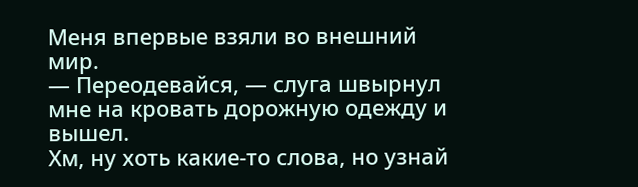Меня впервые взяли во внешний мир.
— Переодевайся, — слуга швырнул мне на кровать дорожную одежду и вышел.
Хм, ну хоть какие-то слова, но узнай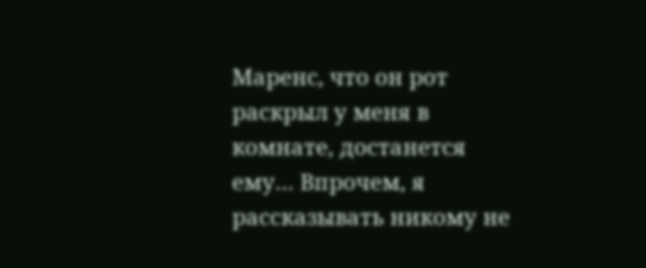Маренс, что он рот раскрыл у меня в комнате, достанется ему… Впрочем, я рассказывать никому не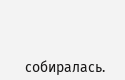собиралась.